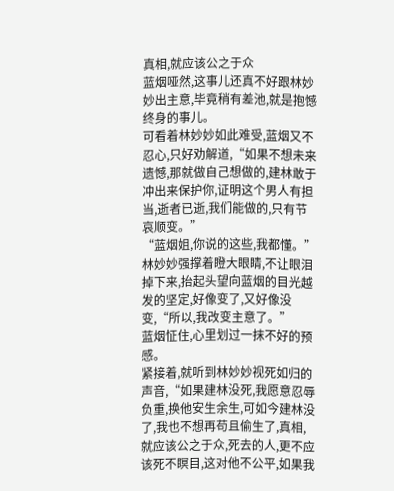真相,就应该公之于众
蓝烟哑然,这事儿还真不好跟林妙妙出主意,毕竟稍有差池,就是抱憾终身的事儿。
可看着林妙妙如此难受,蓝烟又不忍心,只好劝解道,“如果不想未来遗憾,那就做自己想做的,建林敢于冲出来保护你,证明这个男人有担当,逝者已逝,我们能做的,只有节哀顺变。”
“蓝烟姐,你说的这些,我都懂。”林妙妙强撑着瞪大眼睛,不让眼泪掉下来,抬起头望向蓝烟的目光越发的坚定,好像变了,又好像没变,“所以,我改变主意了。”
蓝烟怔住,心里划过一抹不好的预感。
紧接着,就听到林妙妙视死如归的声音,“如果建林没死,我愿意忍辱负重,换他安生余生,可如今建林没了,我也不想再苟且偷生了,真相,就应该公之于众,死去的人,更不应该死不瞑目,这对他不公平,如果我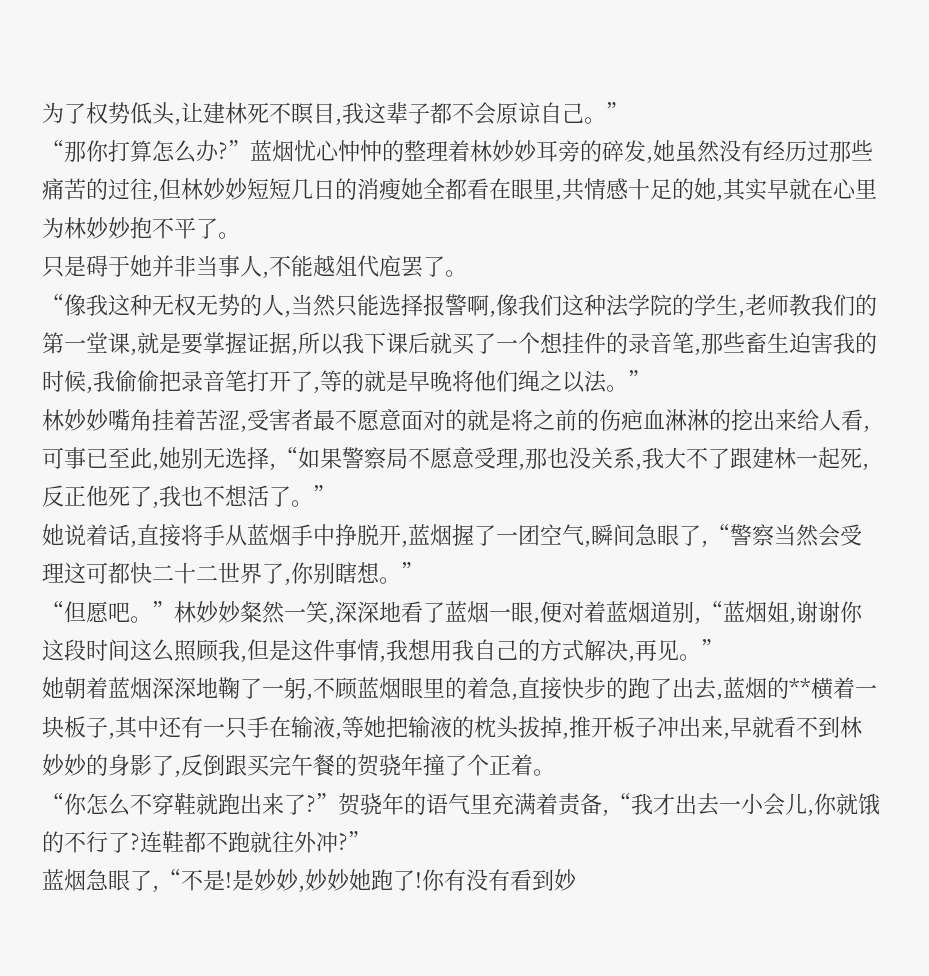为了权势低头,让建林死不瞑目,我这辈子都不会原谅自己。”
“那你打算怎么办?”蓝烟忧心忡忡的整理着林妙妙耳旁的碎发,她虽然没有经历过那些痛苦的过往,但林妙妙短短几日的消瘦她全都看在眼里,共情感十足的她,其实早就在心里为林妙妙抱不平了。
只是碍于她并非当事人,不能越俎代庖罢了。
“像我这种无权无势的人,当然只能选择报警啊,像我们这种法学院的学生,老师教我们的第一堂课,就是要掌握证据,所以我下课后就买了一个想挂件的录音笔,那些畜生迫害我的时候,我偷偷把录音笔打开了,等的就是早晚将他们绳之以法。”
林妙妙嘴角挂着苦涩,受害者最不愿意面对的就是将之前的伤疤血淋淋的挖出来给人看,可事已至此,她别无选择,“如果警察局不愿意受理,那也没关系,我大不了跟建林一起死,反正他死了,我也不想活了。”
她说着话,直接将手从蓝烟手中挣脱开,蓝烟握了一团空气,瞬间急眼了,“警察当然会受理这可都快二十二世界了,你别瞎想。”
“但愿吧。”林妙妙粲然一笑,深深地看了蓝烟一眼,便对着蓝烟道别,“蓝烟姐,谢谢你这段时间这么照顾我,但是这件事情,我想用我自己的方式解决,再见。”
她朝着蓝烟深深地鞠了一躬,不顾蓝烟眼里的着急,直接快步的跑了出去,蓝烟的**横着一块板子,其中还有一只手在输液,等她把输液的枕头拔掉,推开板子冲出来,早就看不到林妙妙的身影了,反倒跟买完午餐的贺骁年撞了个正着。
“你怎么不穿鞋就跑出来了?”贺骁年的语气里充满着责备,“我才出去一小会儿,你就饿的不行了?连鞋都不跑就往外冲?”
蓝烟急眼了,“不是!是妙妙,妙妙她跑了!你有没有看到妙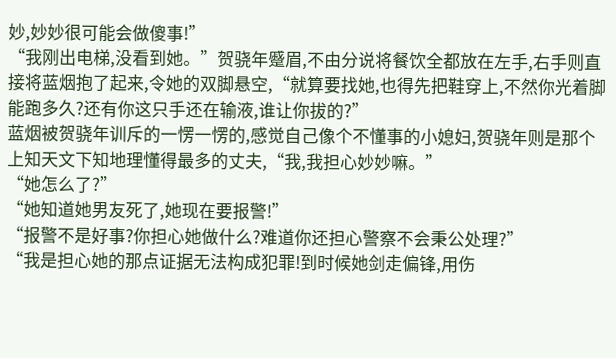妙,妙妙很可能会做傻事!”
“我刚出电梯,没看到她。”贺骁年蹙眉,不由分说将餐饮全都放在左手,右手则直接将蓝烟抱了起来,令她的双脚悬空,“就算要找她,也得先把鞋穿上,不然你光着脚能跑多久?还有你这只手还在输液,谁让你拔的?”
蓝烟被贺骁年训斥的一愣一愣的,感觉自己像个不懂事的小媳妇,贺骁年则是那个上知天文下知地理懂得最多的丈夫,“我,我担心妙妙嘛。”
“她怎么了?”
“她知道她男友死了,她现在要报警!”
“报警不是好事?你担心她做什么?难道你还担心警察不会秉公处理?”
“我是担心她的那点证据无法构成犯罪!到时候她剑走偏锋,用伤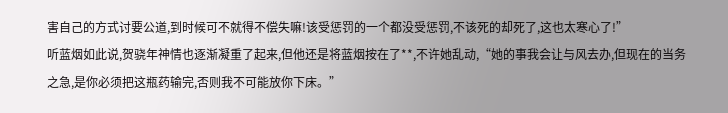害自己的方式讨要公道,到时候可不就得不偿失嘛!该受惩罚的一个都没受惩罚,不该死的却死了,这也太寒心了!”
听蓝烟如此说,贺骁年神情也逐渐凝重了起来,但他还是将蓝烟按在了**,不许她乱动,“她的事我会让与风去办,但现在的当务之急,是你必须把这瓶药输完,否则我不可能放你下床。”